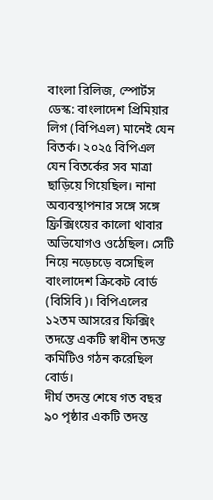বাংলা রিলিজ, স্পোর্টস ডেস্ক: বাংলাদেশ প্রিমিয়ার লিগ (বিপিএল) মানেই যেন বিতর্ক। ২০২৫ বিপিএল যেন বিতর্কের সব মাত্রা ছাড়িয়ে গিয়েছিল। নানা অব্যবস্থাপনার সঙ্গে সঙ্গে ফ্রিক্সিংয়ের কালো থাবার অভিযোগও ওঠেছিল। সেটি নিয়ে নড়েচড়ে বসেছিল বাংলাদেশ ক্রিকেট বোর্ড (বিসিবি)। বিপিএলের ১২তম আসরের ফিক্সিং তদন্তে একটি স্বাধীন তদন্ত কমিটিও গঠন করেছিল বোর্ড।
দীর্ঘ তদন্ত শেষে গত বছর ৯০ পৃষ্ঠার একটি তদন্ত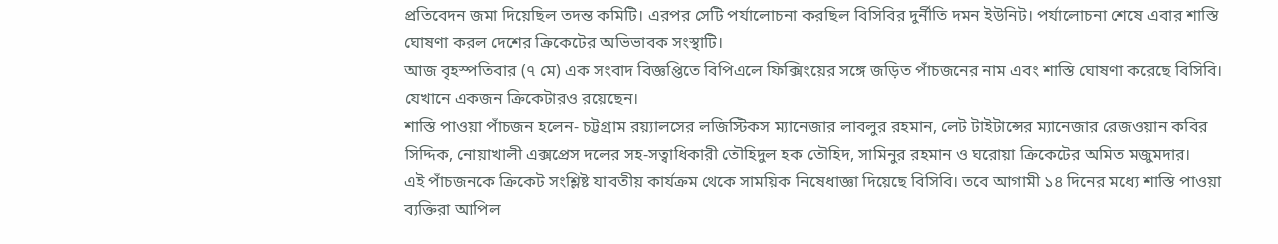প্রতিবেদন জমা দিয়েছিল তদন্ত কমিটি। এরপর সেটি পর্যালোচনা করছিল বিসিবির দুর্নীতি দমন ইউনিট। পর্যালোচনা শেষে এবার শাস্তি ঘোষণা করল দেশের ক্রিকেটের অভিভাবক সংস্থাটি।
আজ বৃহস্পতিবার (৭ মে) এক সংবাদ বিজ্ঞপ্তিতে বিপিএলে ফিক্সিংয়ের সঙ্গে জড়িত পাঁচজনের নাম এবং শাস্তি ঘোষণা করেছে বিসিবি। যেখানে একজন ক্রিকেটারও রয়েছেন।
শাস্তি পাওয়া পাঁচজন হলেন- চট্টগ্রাম রয়্যালসের লজিস্টিকস ম্যানেজার লাবলুর রহমান, লেট টাইটান্সের ম্যানেজার রেজওয়ান কবির সিদ্দিক, নোয়াখালী এক্সপ্রেস দলের সহ-সত্বাধিকারী তৌহিদুল হক তৌহিদ, সামিনুর রহমান ও ঘরোয়া ক্রিকেটের অমিত মজুমদার।
এই পাঁচজনকে ক্রিকেট সংশ্লিষ্ট যাবতীয় কার্যক্রম থেকে সাময়িক নিষেধাজ্ঞা দিয়েছে বিসিবি। তবে আগামী ১৪ দিনের মধ্যে শাস্তি পাওয়া ব্যক্তিরা আপিল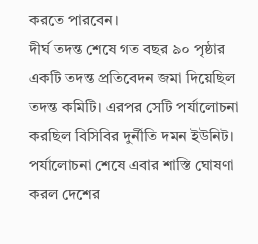করতে পারবেন।
দীর্ঘ তদন্ত শেষে গত বছর ৯০ পৃষ্ঠার একটি তদন্ত প্রতিবেদন জমা দিয়েছিল তদন্ত কমিটি। এরপর সেটি পর্যালোচনা করছিল বিসিবির দুর্নীতি দমন ইউনিট। পর্যালোচনা শেষে এবার শাস্তি ঘোষণা করল দেশের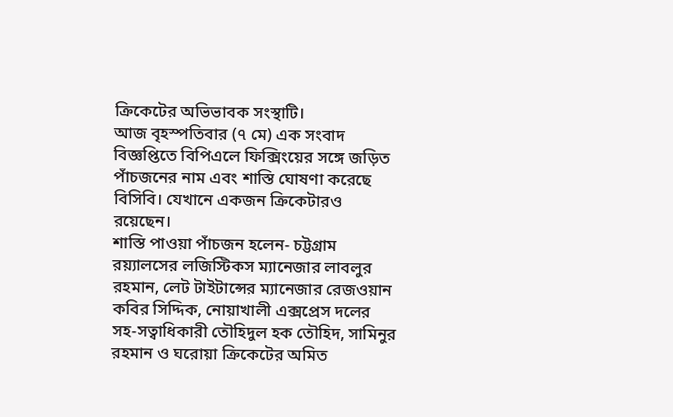ক্রিকেটের অভিভাবক সংস্থাটি।
আজ বৃহস্পতিবার (৭ মে) এক সংবাদ বিজ্ঞপ্তিতে বিপিএলে ফিক্সিংয়ের সঙ্গে জড়িত পাঁচজনের নাম এবং শাস্তি ঘোষণা করেছে বিসিবি। যেখানে একজন ক্রিকেটারও রয়েছেন।
শাস্তি পাওয়া পাঁচজন হলেন- চট্টগ্রাম রয়্যালসের লজিস্টিকস ম্যানেজার লাবলুর রহমান, লেট টাইটান্সের ম্যানেজার রেজওয়ান কবির সিদ্দিক, নোয়াখালী এক্সপ্রেস দলের সহ-সত্বাধিকারী তৌহিদুল হক তৌহিদ, সামিনুর রহমান ও ঘরোয়া ক্রিকেটের অমিত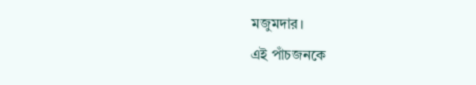মজুমদার।
এই পাঁচজনকে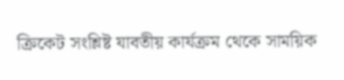ক্রিকেট সংশ্লিষ্ট যাবতীয় কার্যক্রম থেকে সাময়িক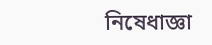নিষেধাজ্ঞা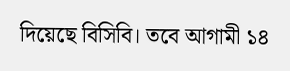দিয়েছে বিসিবি। তবে আগামী ১৪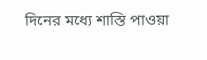দিনের মধ্যে শাস্তি পাওয়া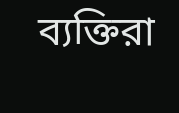ব্যক্তিরা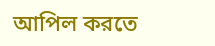আপিল করতে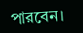পারবেন।